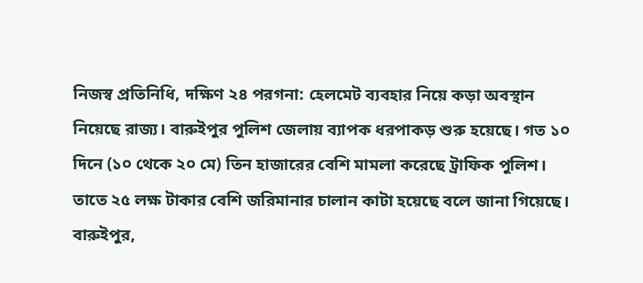নিজস্ব প্রতিনিধি, দক্ষিণ ২৪ পরগনা: হেলমেট ব্যবহার নিয়ে কড়া অবস্থান নিয়েছে রাজ্য। বারুইপুর পুলিশ জেলায় ব্যাপক ধরপাকড় শুরু হয়েছে। গত ১০ দিনে (১০ থেকে ২০ মে) তিন হাজারের বেশি মামলা করেছে ট্রাফিক পুলিশ। তাতে ২৫ লক্ষ টাকার বেশি জরিমানার চালান কাটা হয়েছে বলে জানা গিয়েছে।
বারুইপুর,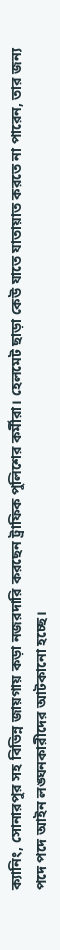ক্যানিং, সোনারপুর সহ বিভিন্ন জায়গায় কড়া নজরদারি করছেন ট্রাফিক পুলিশের কর্মীরা। হেলমেট ছাড়া কেউ যাতে যাতায়াত করতে না পারেন, তার জন্য পদে পদে আইন লঙ্ঘনকারীদের আটকানো হচ্ছে।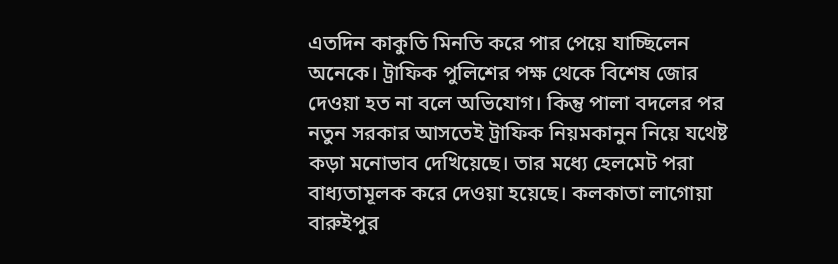এতদিন কাকুতি মিনতি করে পার পেয়ে যাচ্ছিলেন অনেকে। ট্রাফিক পুলিশের পক্ষ থেকে বিশেষ জোর দেওয়া হত না বলে অভিযোগ। কিন্তু পালা বদলের পর নতুন সরকার আসতেই ট্রাফিক নিয়মকানুন নিয়ে যথেষ্ট কড়া মনোভাব দেখিয়েছে। তার মধ্যে হেলমেট পরা বাধ্যতামূলক করে দেওয়া হয়েছে। কলকাতা লাগোয়া বারুইপুর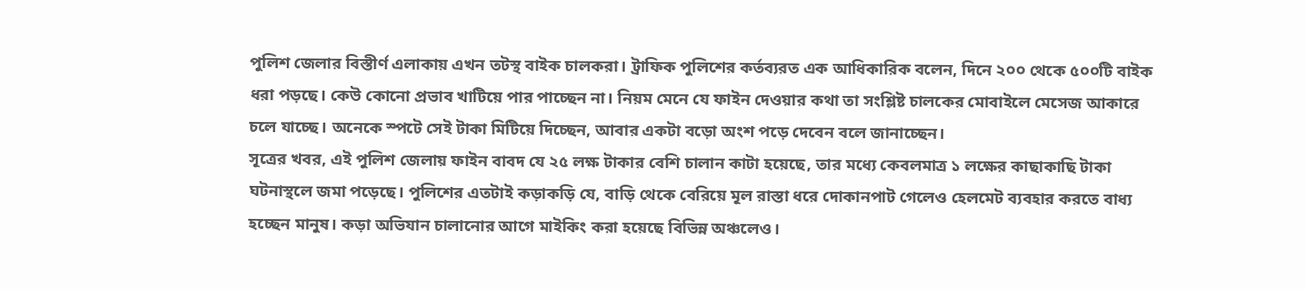পুলিশ জেলার বিস্তীর্ণ এলাকায় এখন তটস্থ বাইক চালকরা। ট্রাফিক পুলিশের কর্তব্যরত এক আধিকারিক বলেন, দিনে ২০০ থেকে ৫০০টি বাইক ধরা পড়ছে। কেউ কোনো প্রভাব খাটিয়ে পার পাচ্ছেন না। নিয়ম মেনে যে ফাইন দেওয়ার কথা তা সংশ্লিষ্ট চালকের মোবাইলে মেসেজ আকারে চলে যাচ্ছে। অনেকে স্পটে সেই টাকা মিটিয়ে দিচ্ছেন, আবার একটা বড়ো অংশ পড়ে দেবেন বলে জানাচ্ছেন।
সূত্রের খবর, এই পুলিশ জেলায় ফাইন বাবদ যে ২৫ লক্ষ টাকার বেশি চালান কাটা হয়েছে, তার মধ্যে কেবলমাত্র ১ লক্ষের কাছাকাছি টাকা ঘটনাস্থলে জমা পড়েছে। পুলিশের এতটাই কড়াকড়ি যে, বাড়ি থেকে বেরিয়ে মূল রাস্তা ধরে দোকানপাট গেলেও হেলমেট ব্যবহার করতে বাধ্য হচ্ছেন মানুষ। কড়া অভিযান চালানোর আগে মাইকিং করা হয়েছে বিভিন্ন অঞ্চলেও।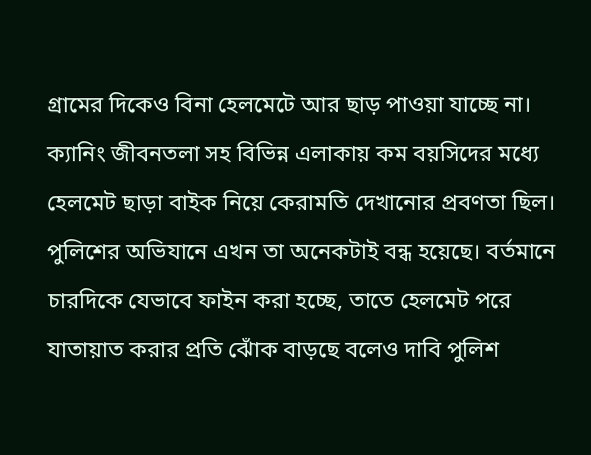গ্রামের দিকেও বিনা হেলমেটে আর ছাড় পাওয়া যাচ্ছে না। ক্যানিং জীবনতলা সহ বিভিন্ন এলাকায় কম বয়সিদের মধ্যে হেলমেট ছাড়া বাইক নিয়ে কেরামতি দেখানোর প্রবণতা ছিল। পুলিশের অভিযানে এখন তা অনেকটাই বন্ধ হয়েছে। বর্তমানে চারদিকে যেভাবে ফাইন করা হচ্ছে, তাতে হেলমেট পরে যাতায়াত করার প্রতি ঝোঁক বাড়ছে বলেও দাবি পুলিশ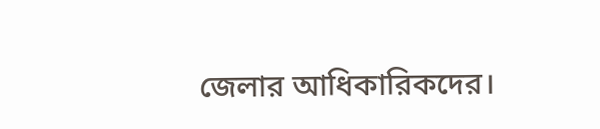জেলার আধিকারিকদের।